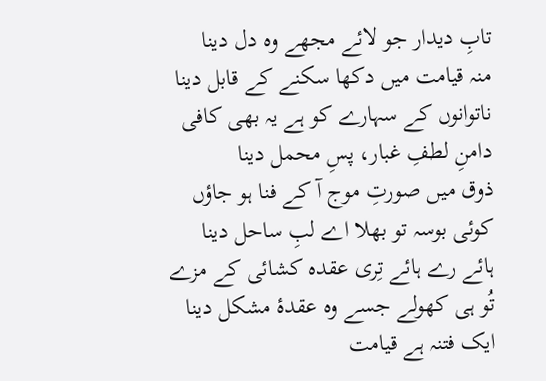تابِ دیدار جو لائے مجھے وہ دل دینا
منہ قیامت میں دکھا سکنے کے قابل دینا
ناتوانوں کے سہارے کو ہے یہ بھی کافی
دامنِ لطفِ غبار، پسِ محمل دینا
ذوق میں صورتِ موج آ کے فنا ہو جاؤں
کوئی بوسہ تو بھلا اے لبِ ساحل دینا
ہائے رے ہائے تِری عقدہ کشائی کے مزے
تُو ہی کھولے جسے وہ عقدۂ مشکل دینا
ایک فتنہ ہے قیامت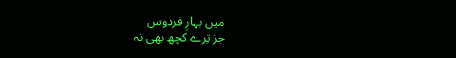میں بہارِ فردوس
جز تِرے کچھ بھی نہ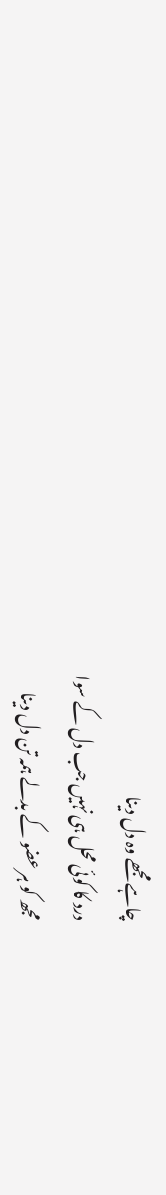چاہے مجھے وہ دل دینا
درد کا کوئی محل ہی نہیں جب دل کے سوا
مجھ کو ہر عضو کے بدلے ہمہ تن دل دینا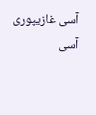آسی غازیپوری
آسی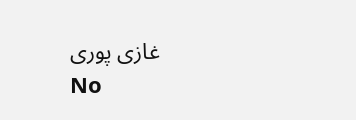غازی پوری
No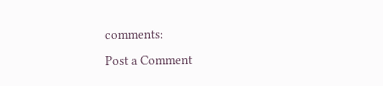comments:
Post a Comment